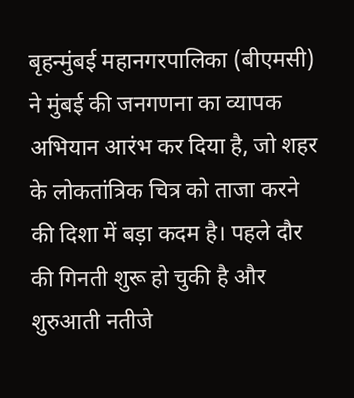बृहन्मुंबई महानगरपालिका (बीएमसी) ने मुंबई की जनगणना का व्यापक अभियान आरंभ कर दिया है, जो शहर के लोकतांत्रिक चित्र को ताजा करने की दिशा में बड़ा कदम है। पहले दौर की गिनती शुरू हो चुकी है और शुरुआती नतीजे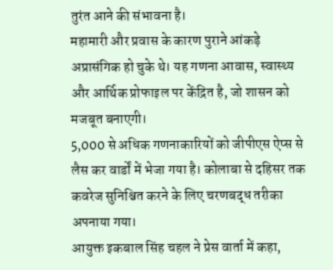तुरंत आने की संभावना है।
महामारी और प्रवास के कारण पुराने आंकड़े अप्रासंगिक हो चुके थे। यह गणना आवास, स्वास्थ्य और आर्थिक प्रोफाइल पर केंद्रित है, जो शासन को मजबूत बनाएगी।
5,000 से अधिक गणनाकारियों को जीपीएस ऐप्स से लैस कर वार्डों में भेजा गया है। कोलाबा से दहिसर तक कवरेज सुनिश्चित करने के लिए चरणबद्ध तरीका अपनाया गया।
आयुक्त इकबाल सिंह चहल ने प्रेस वार्ता में कहा,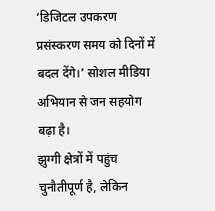‘डिजिटल उपकरण प्रसंस्करण समय को दिनों में बदल देंगे।’ सोशल मीडिया अभियान से जन सहयोग बढ़ा है।
झुग्गी क्षेत्रों में पहुंच चुनौतीपूर्ण है, लेकिन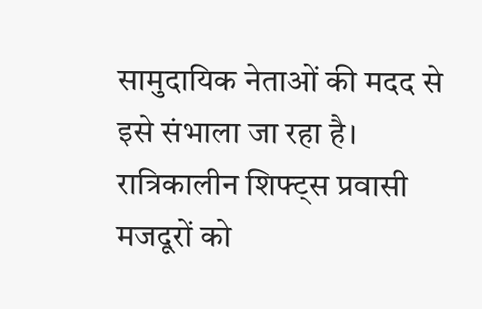सामुदायिक नेताओं की मदद से इसे संभाला जा रहा है। रात्रिकालीन शिफ्ट्स प्रवासी मजदूरों को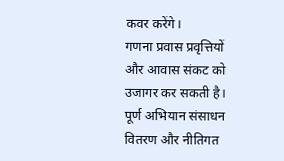कवर करेंगे।
गणना प्रवास प्रवृत्तियों और आवास संकट को उजागर कर सकती है। पूर्ण अभियान संसाधन वितरण और नीतिगत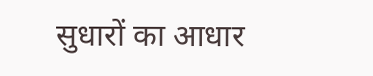सुधारों का आधार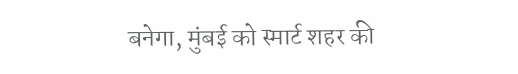बनेगा, मुंबई को स्मार्ट शहर की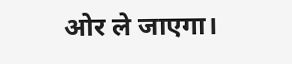ओर ले जाएगा।